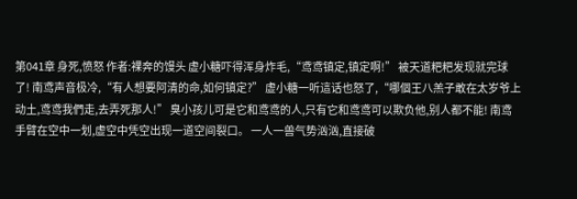第041章 身死,愤怒 作者:裸奔的馒头 虚小糖吓得浑身炸毛,“鸢鸢镇定,镇定啊!” 被天道粑粑发现就完球了! 南鸢声音极冷,“有人想要阿清的命,如何镇定?” 虚小糖一听這话也怒了,“哪個王八羔子敢在太岁爷上动土,鸢鸢我們走,去弄死那人!” 臭小孩儿可是它和鸢鸢的人,只有它和鸢鸢可以欺负他,别人都不能! 南鸢手臂在空中一划,虚空中凭空出现一道空间裂口。 一人一兽气势汹汹,直接破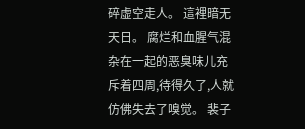碎虚空走人。 這裡暗无天日。 腐烂和血腥气混杂在一起的恶臭味儿充斥着四周,待得久了,人就仿佛失去了嗅觉。 裴子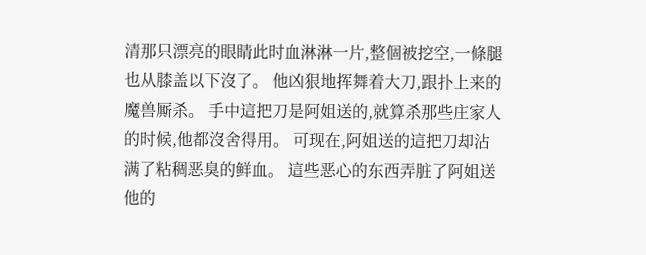清那只漂亮的眼睛此时血淋淋一片,整個被挖空,一條腿也从膝盖以下沒了。 他凶狠地挥舞着大刀,跟扑上来的魔兽厮杀。 手中這把刀是阿姐送的,就算杀那些庄家人的时候,他都沒舍得用。 可现在,阿姐送的這把刀却沾满了粘稠恶臭的鲜血。 這些恶心的东西弄脏了阿姐送他的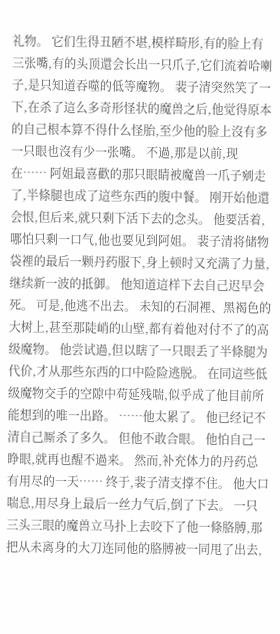礼物。 它们生得丑陋不堪,模样畸形,有的脸上有三张嘴,有的头顶還会长出一只爪子,它们流着哈喇子,是只知道吞噬的低等魔物。 裴子清突然笑了一下,在杀了這么多奇形怪状的魔兽之后,他觉得原本的自己根本算不得什么怪胎,至少他的脸上沒有多一只眼也沒有少一张嘴。 不過,那是以前,现在…… 阿姐最喜歡的那只眼睛被魔兽一爪子剜走了,半條腿也成了這些东西的腹中餐。 刚开始他還会恨,但后来,就只剩下活下去的念头。 他要活着,哪怕只剩一口气,他也要见到阿姐。 裴子清将储物袋裡的最后一颗丹药服下,身上顿时又充满了力量,继续新一波的抵御。 他知道這样下去自己迟早会死。 可是,他逃不出去。 未知的石洞裡、黑褐色的大树上,甚至那陡峭的山壁,都有着他对付不了的高级魔物。 他尝试過,但以瞎了一只眼丢了半條腿为代价,才从那些东西的口中险险逃脱。 在同這些低级魔物交手的空隙中苟延残喘,似乎成了他目前所能想到的唯一出路。 ……他太累了。 他已经记不清自己厮杀了多久。 但他不敢合眼。 他怕自己一睁眼,就再也醒不過来。 然而,补充体力的丹药总有用尽的一天…… 终于,裴子清支撑不住。 他大口喘息,用尽身上最后一丝力气后,倒了下去。 一只三头三眼的魔兽立马扑上去咬下了他一條胳膊,那把从未离身的大刀连同他的胳膊被一同甩了出去,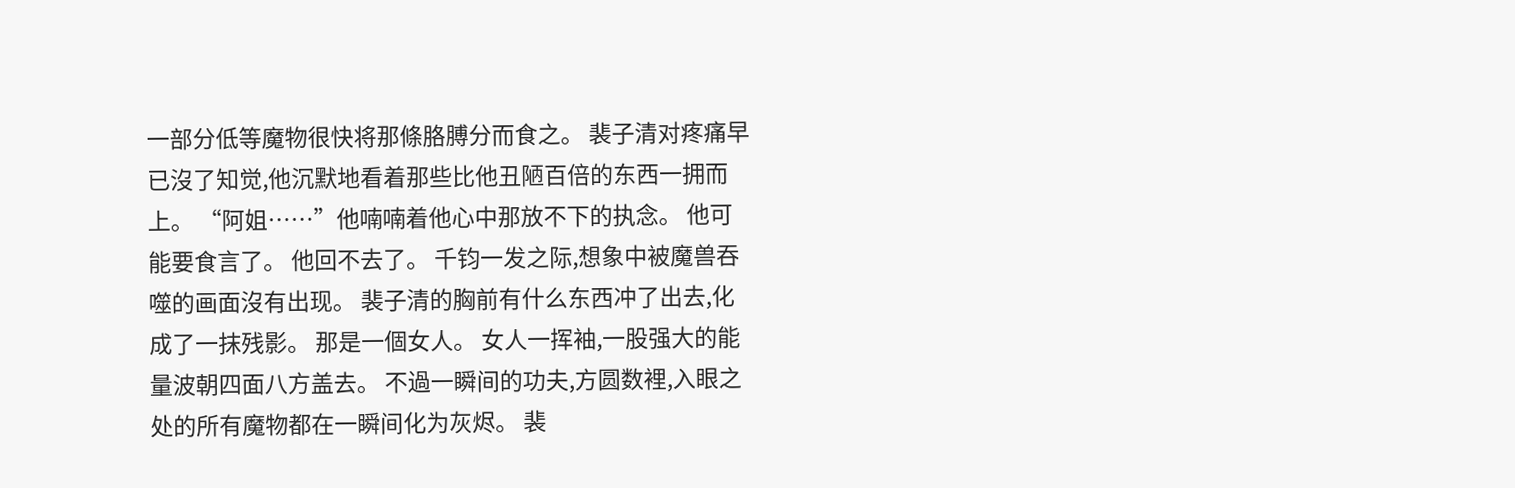一部分低等魔物很快将那條胳膊分而食之。 裴子清对疼痛早已沒了知觉,他沉默地看着那些比他丑陋百倍的东西一拥而上。 “阿姐……”他喃喃着他心中那放不下的执念。 他可能要食言了。 他回不去了。 千钧一发之际,想象中被魔兽吞噬的画面沒有出现。 裴子清的胸前有什么东西冲了出去,化成了一抹残影。 那是一個女人。 女人一挥袖,一股强大的能量波朝四面八方盖去。 不過一瞬间的功夫,方圆数裡,入眼之处的所有魔物都在一瞬间化为灰烬。 裴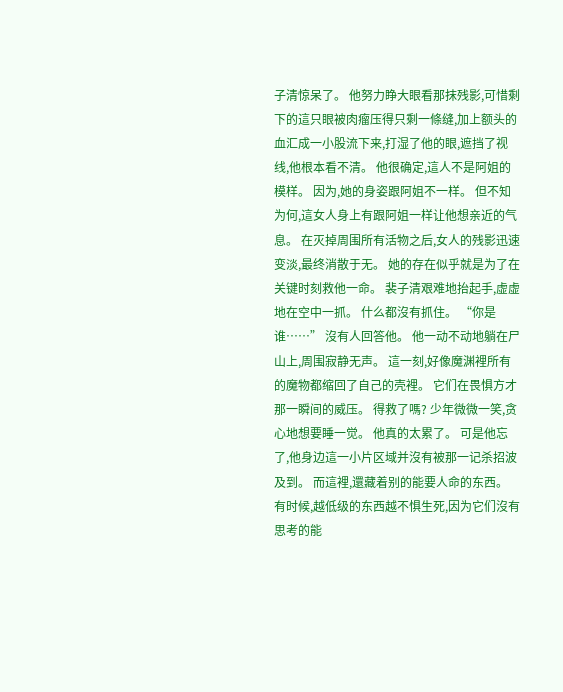子清惊呆了。 他努力睁大眼看那抹残影,可惜剩下的這只眼被肉瘤压得只剩一條缝,加上额头的血汇成一小股流下来,打湿了他的眼,遮挡了视线,他根本看不清。 他很确定,這人不是阿姐的模样。 因为,她的身姿跟阿姐不一样。 但不知为何,這女人身上有跟阿姐一样让他想亲近的气息。 在灭掉周围所有活物之后,女人的残影迅速变淡,最终消散于无。 她的存在似乎就是为了在关键时刻救他一命。 裴子清艰难地抬起手,虚虚地在空中一抓。 什么都沒有抓住。 “你是谁……” 沒有人回答他。 他一动不动地躺在尸山上,周围寂静无声。 這一刻,好像魔渊裡所有的魔物都缩回了自己的壳裡。 它们在畏惧方才那一瞬间的威压。 得救了嗎? 少年微微一笑,贪心地想要睡一觉。 他真的太累了。 可是他忘了,他身边這一小片区域并沒有被那一记杀招波及到。 而這裡,還藏着别的能要人命的东西。 有时候,越低级的东西越不惧生死,因为它们沒有思考的能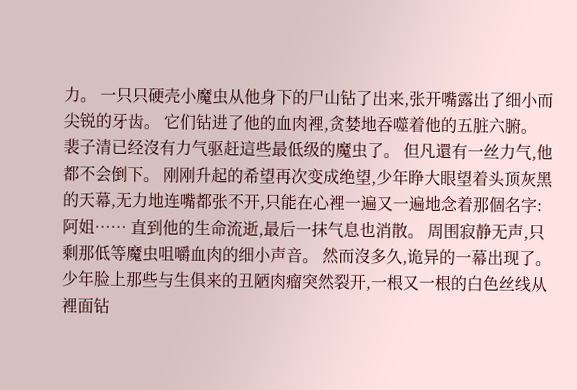力。 一只只硬壳小魔虫从他身下的尸山钻了出来,张开嘴露出了细小而尖锐的牙齿。 它们钻进了他的血肉裡,贪婪地吞噬着他的五脏六腑。 裴子清已经沒有力气驱赶這些最低级的魔虫了。 但凡還有一丝力气,他都不会倒下。 刚刚升起的希望再次变成绝望,少年睁大眼望着头顶灰黑的天幕,无力地连嘴都张不开,只能在心裡一遍又一遍地念着那個名字:阿姐…… 直到他的生命流逝,最后一抹气息也消散。 周围寂静无声,只剩那低等魔虫咀嚼血肉的细小声音。 然而沒多久,诡异的一幕出现了。 少年脸上那些与生俱来的丑陋肉瘤突然裂开,一根又一根的白色丝线从裡面钻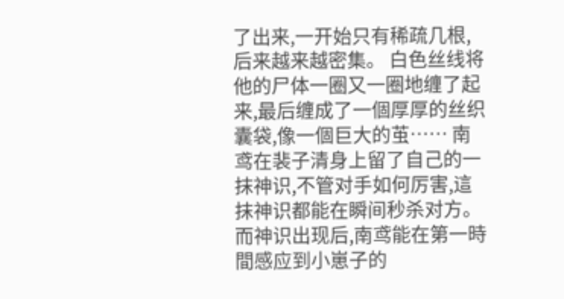了出来,一开始只有稀疏几根,后来越来越密集。 白色丝线将他的尸体一圈又一圈地缠了起来,最后缠成了一個厚厚的丝织囊袋,像一個巨大的茧…… 南鸢在裴子清身上留了自己的一抹神识,不管对手如何厉害,這抹神识都能在瞬间秒杀对方。 而神识出现后,南鸢能在第一時間感应到小崽子的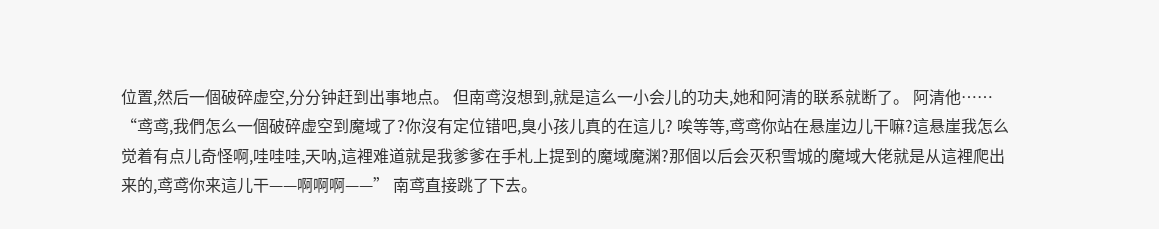位置,然后一個破碎虚空,分分钟赶到出事地点。 但南鸢沒想到,就是這么一小会儿的功夫,她和阿清的联系就断了。 阿清他…… “鸢鸢,我們怎么一個破碎虚空到魔域了?你沒有定位错吧,臭小孩儿真的在這儿? 唉等等,鸢鸢你站在悬崖边儿干嘛?這悬崖我怎么觉着有点儿奇怪啊,哇哇哇,天呐,這裡难道就是我爹爹在手札上提到的魔域魔渊?那個以后会灭积雪城的魔域大佬就是从這裡爬出来的,鸢鸢你来這儿干——啊啊啊——” 南鸢直接跳了下去。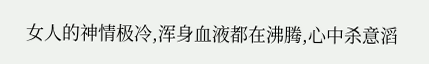女人的神情极冷,浑身血液都在沸腾,心中杀意滔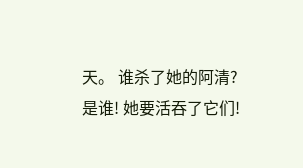天。 谁杀了她的阿清?是谁! 她要活吞了它们!